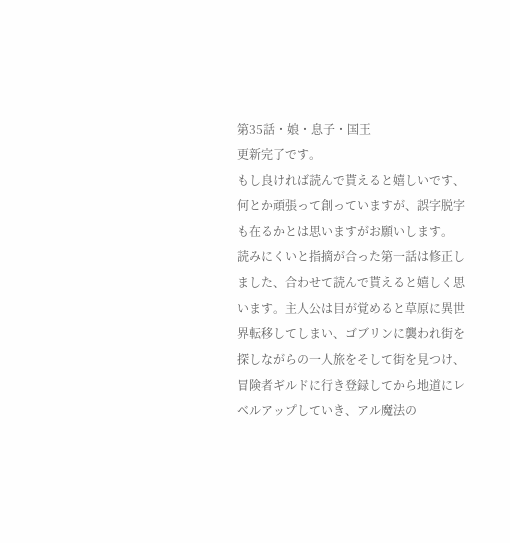第35話・娘・息子・国王
更新完了です。
もし良ければ読んで貰えると嬉しいです、何とか頑張って創っていますが、誤字脱字も在るかとは思いますがお願いします。
読みにくいと指摘が合った第一話は修正しました、合わせて読んで貰えると嬉しく思います。主人公は目が覚めると草原に異世界転移してしまい、ゴブリンに襲われ街を探しながらの一人旅をそして街を見つけ、冒険者ギルドに行き登録してから地道にレベルアップしていき、アル魔法の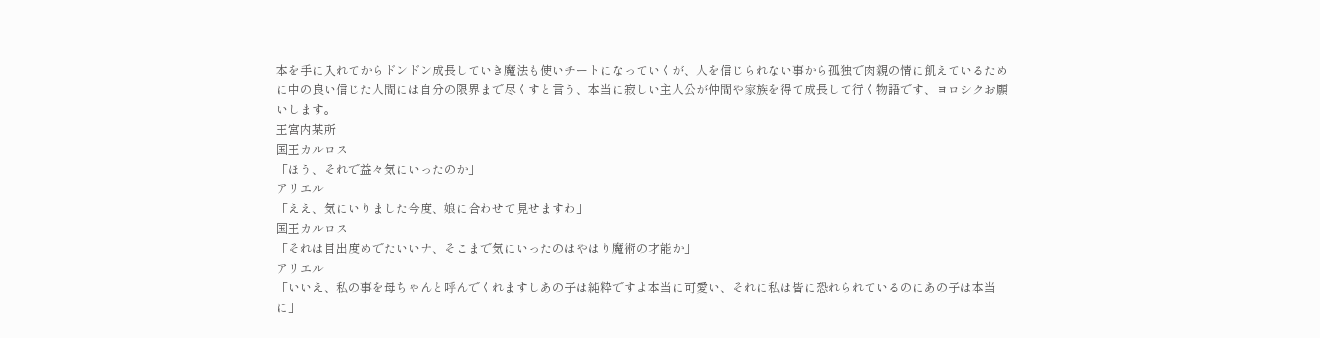本を手に入れてからドンドン成長していき魔法も使いチートになっていくが、人を信じられない事から孤独で肉親の情に飢えているために中の良い信じた人間には自分の限界まで尽くすと言う、本当に寂しい主人公が仲間や家族を得て成長して行く物語です、ヨロシクお願いします。
王宮内某所
国王カルロス
「ほう、それで益々気にいったのか」
アリエル
「ええ、気にいりました今度、娘に合わせて見せますわ」
国王カルロス
「それは目出度めでたいいナ、そこまで気にいったのはやはり魔術の才能か」
アリエル
「いいえ、私の事を母ちゃんと呼んでくれますしあの子は純粋ですよ本当に可愛い、それに私は皆に恐れられているのにあの子は本当に」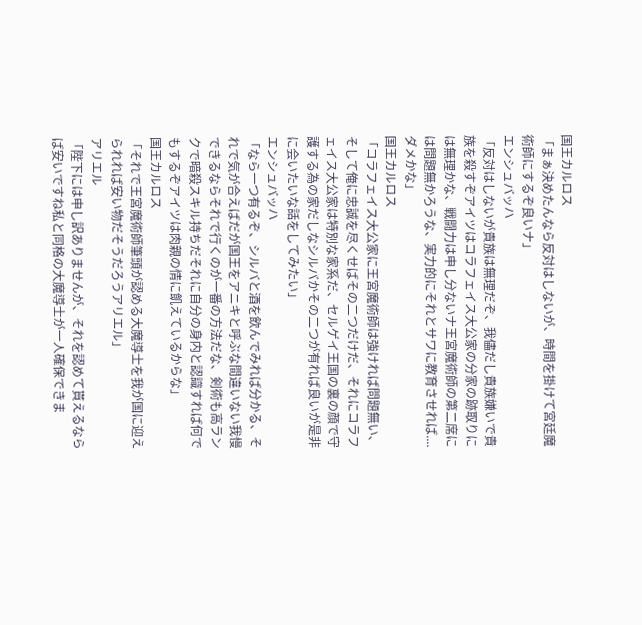国王カルロス
「まぁ決めたんなら反対はしないが、時間を掛けて宮廷魔術師にするぞ良いナ」
エンシュバッハ
「反対はしないが貴族は無理だぞ、我儘だし貴族嫌いで貴族を殺すぞアイツはコラフェイス大公家の分家の跡取りには無理かな、戦闘力は申し分ないナ王宮魔術師の第二席には問題無かろうな、実力的にそれとサワに教育させれば....ダメかな」
国王カルロス
「コラフェイス大公家に王宮魔術師は強ければ問題無い、そして俺に忠誠を尽くせばその二つだけだ、それにコラフェイス大公家は特別な家系だ、セルゲイ王国の裏の顔で守護する為の家だしなシルバかその二つが有れば良いが是非に会いたいな話をしてみたい」
エンシュバッハ
「なら一つ有るぞ、シルバと酒を飲んでみれば分かる、それで気が合えばだが国王をアニキと呼ぶな間違いない我慢できるならそれで行くのが一番の方法だな、剣術も高ランクで暗殺スキル持ちだそれに自分の身内と認識すれば何でもするぞアイツは肉親の情に飢えているからな」
国王カルロス
「それで王宮魔術師筆頭が認める大魔導士を我が国に迎えられれば安い物だそうだろうアリエル」
アリエル
「陛下には申し訳ありませんが、それを認めて貰えるならば安いですね私と同格の大魔導士が一人確保できま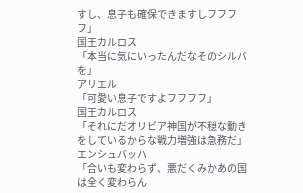すし、息子も確保できますしフフフフ」
国王カルロス
「本当に気にいったんだなそのシルバを」
アリエル
「可愛い息子ですよフフフフ」
国王カルロス
「それにだオリビア神国が不穏な動きをしているからな戦力増強は急務だ」
エンシュバッハ
「合いも変わらず、悪だくみかあの国は全く変わらん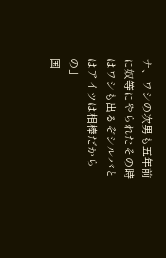ナ、ワシの次男も五年前に奴等にやられたその時はワシも出るぞシルバとはアイツは相棒だからの」
国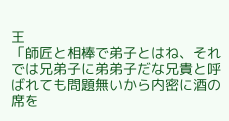王
「師匠と相棒で弟子とはね、それでは兄弟子に弟弟子だな兄貴と呼ばれても問題無いから内密に酒の席を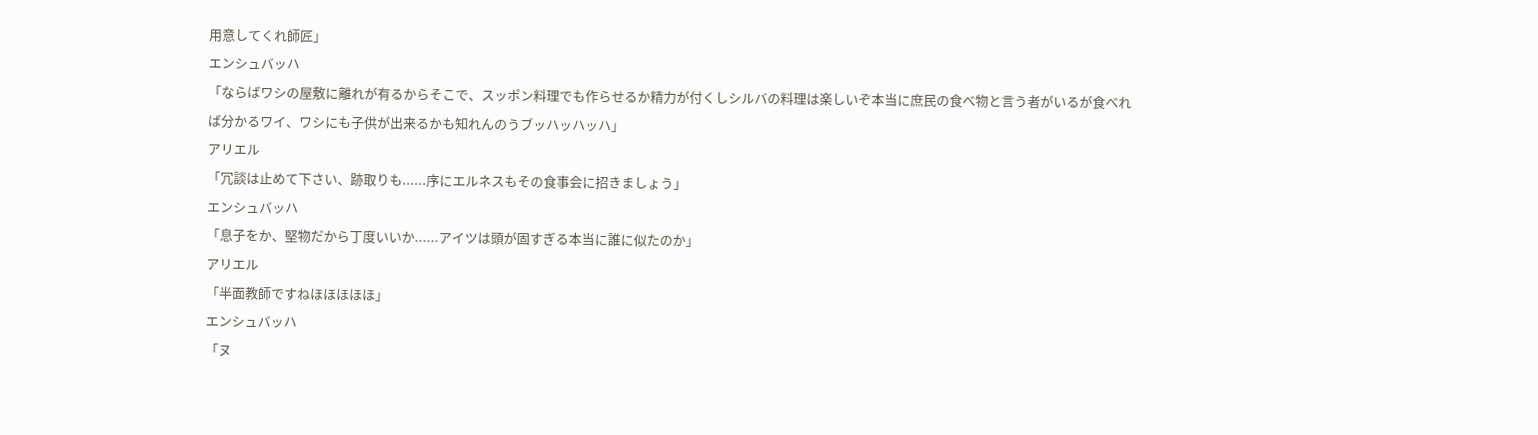用意してくれ師匠」
エンシュバッハ
「ならばワシの屋敷に離れが有るからそこで、スッポン料理でも作らせるか精力が付くしシルバの料理は楽しいぞ本当に庶民の食べ物と言う者がいるが食べれば分かるワイ、ワシにも子供が出来るかも知れんのうブッハッハッハ」
アリエル
「冗談は止めて下さい、跡取りも......序にエルネスもその食事会に招きましょう」
エンシュバッハ
「息子をか、堅物だから丁度いいか......アイツは頭が固すぎる本当に誰に似たのか」
アリエル
「半面教師ですねほほほほほ」
エンシュバッハ
「ヌ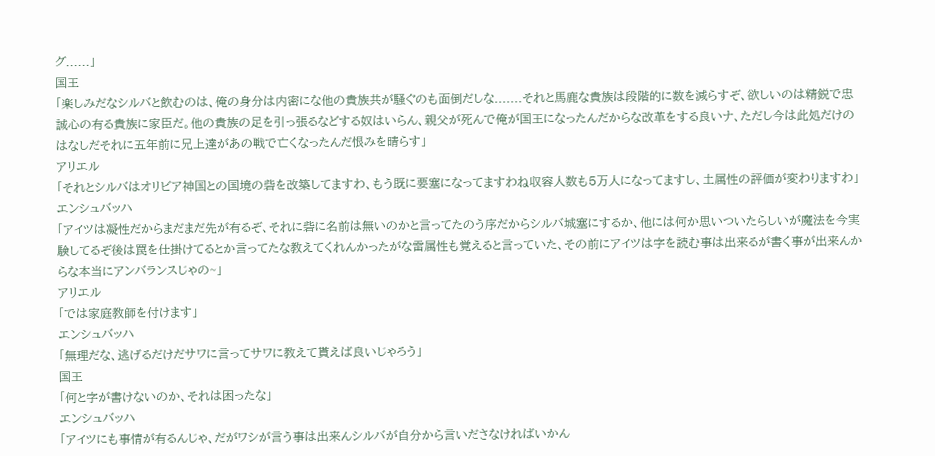グ......」
国王
「楽しみだなシルバと飲むのは、俺の身分は内密にな他の貴族共が騒ぐのも面倒だしな.......それと馬鹿な貴族は段階的に数を減らすぞ、欲しいのは精鋭で忠誠心の有る貴族に家臣だ。他の貴族の足を引っ張るなどする奴はいらん、親父が死んで俺が国王になったんだからな改革をする良いナ、ただし今は此処だけのはなしだそれに五年前に兄上達があの戦で亡くなったんだ恨みを晴らす」
アリエル
「それとシルバはオリビア神国との国境の砦を改築してますわ、もう既に要塞になってますわね収容人数も5万人になってますし、土属性の評価が変わりますわ」
エンシュバッハ
「アイツは凝性だからまだまだ先が有るぞ、それに砦に名前は無いのかと言ってたのう序だからシルバ城塞にするか、他には何か思いついたらしいが魔法を今実験してるぞ後は罠を仕掛けてるとか言ってたな教えてくれんかったがな雷属性も覚えると言っていた、その前にアイツは字を読む事は出来るが書く事が出来んからな本当にアンバランスじゃの~」
アリエル
「では家庭教師を付けます」
エンシュバッハ
「無理だな、逃げるだけだサワに言ってサワに教えて貰えば良いじゃろう」
国王
「何と字が書けないのか、それは困ったな」
エンシュバッハ
「アイツにも事情が有るんじゃ、だがワシが言う事は出来んシルバが自分から言いださなければいかん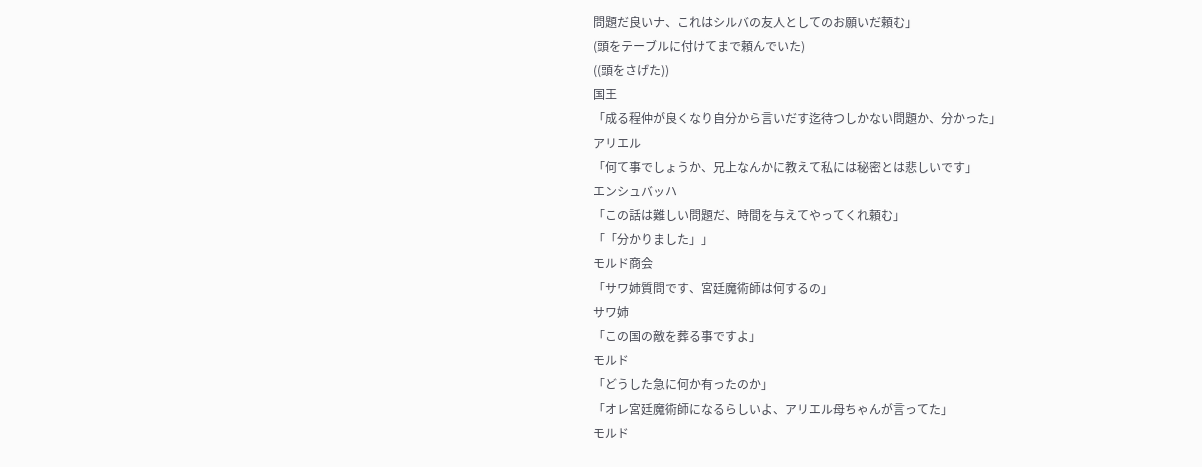問題だ良いナ、これはシルバの友人としてのお願いだ頼む」
(頭をテーブルに付けてまで頼んでいた)
((頭をさげた))
国王
「成る程仲が良くなり自分から言いだす迄待つしかない問題か、分かった」
アリエル
「何て事でしょうか、兄上なんかに教えて私には秘密とは悲しいです」
エンシュバッハ
「この話は難しい問題だ、時間を与えてやってくれ頼む」
「「分かりました」」
モルド商会
「サワ姉質問です、宮廷魔術師は何するの」
サワ姉
「この国の敵を葬る事ですよ」
モルド
「どうした急に何か有ったのか」
「オレ宮廷魔術師になるらしいよ、アリエル母ちゃんが言ってた」
モルド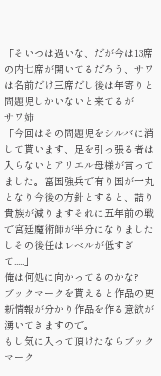「そいつは過いな、だが今は13席の内七席が開いてるだろう、サワは名前だけ三席だし後は年寄りと問題児しかいないと来てるが
サワ姉
「今回はその問題児をシルバに消して貰います、足を引っ張る者は入らないとアリエル母様が言ってました。富国強兵で有り国が一丸となり今後の方針とすると、詰り貴族が減りますそれに五年前の戦で宮廷魔術師が半分になりましたしその後任はレベルが低すぎて.....」
俺は何処に向かってるのかな?
ブックマークを貰えると作品の更新情報が分かり作品を作る意欲が湧いてきますので。
もし気に入って頂けたならブックマーク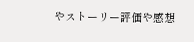やストーリー評価や感想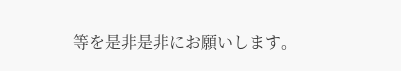等を是非是非にお願いします。